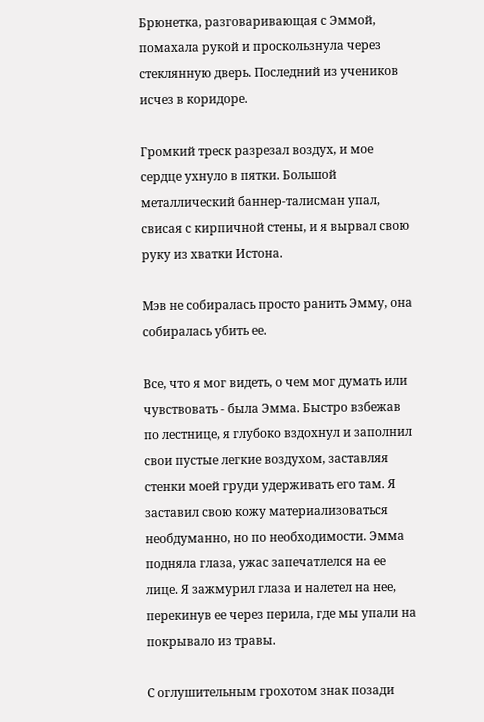Брюнетка, разговаривающая с Эммой, помахала рукой и проскользнула через стеклянную дверь. Последний из учеников исчез в коридоре.

Громкий треск разрезал воздух, и мое сердце ухнуло в пятки. Большой металлический баннер-талисман упал, свисая с кирпичной стены, и я вырвал свою руку из хватки Истона.

Мэв не собиралась просто ранить Эмму, она собиралась убить ее.

Все, что я мог видеть, о чем мог думать или чувствовать - была Эмма. Быстро взбежав по лестнице, я глубоко вздохнул и заполнил свои пустые легкие воздухом, заставляя стенки моей груди удерживать его там. Я заставил свою кожу материализоваться необдуманно, но по необходимости. Эмма подняла глаза, ужас запечатлелся на ее лице. Я зажмурил глаза и налетел на нее, перекинув ее через перила, где мы упали на покрывало из травы.

С оглушительным грохотом знак позади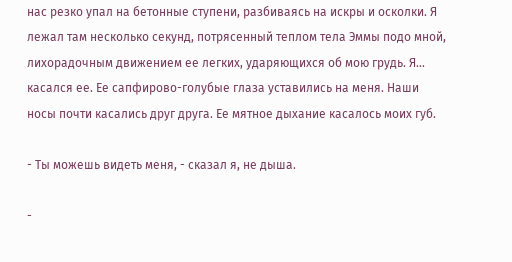нас резко упал на бетонные ступени, разбиваясь на искры и осколки. Я лежал там несколько секунд, потрясенный теплом тела Эммы подо мной, лихорадочным движением ее легких, ударяющихся об мою грудь. Я... касался ее. Ее сапфирово-голубые глаза уставились на меня. Наши носы почти касались друг друга. Ее мятное дыхание касалось моих губ.

- Ты можешь видеть меня, - сказал я, не дыша.

-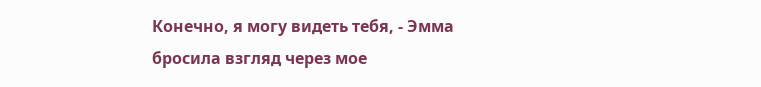Конечно, я могу видеть тебя, - Эмма бросила взгляд через мое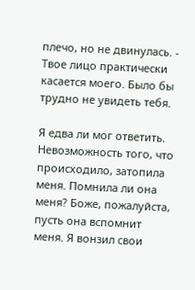плечо, но не двинулась. - Твое лицо практически касается моего. Было бы трудно не увидеть тебя.

Я едва ли мог ответить. Невозможность того, что происходило, затопила меня. Помнила ли она меня? Боже, пожалуйста, пусть она вспомнит меня. Я вонзил свои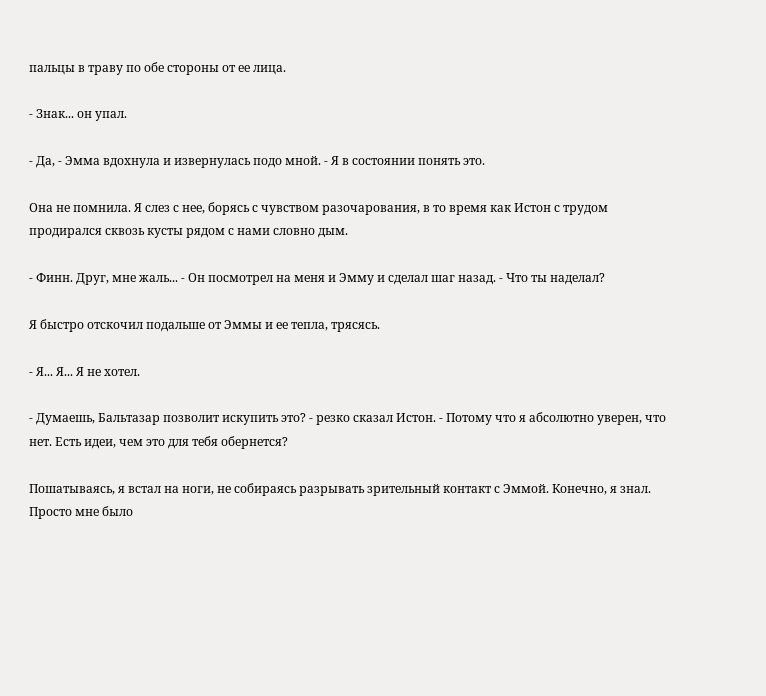пальцы в траву по обе стороны от ее лица.

- Знак... он упал.

- Да, - Эмма вдохнула и извернулась подо мной. - Я в состоянии понять это.

Она не помнила. Я слез с нее, борясь с чувством разочарования, в то время как Истон с трудом продирался сквозь кусты рядом с нами словно дым.

- Финн. Друг, мне жаль... - Он посмотрел на меня и Эмму и сделал шаг назад. - Что ты наделал?

Я быстро отскочил подальше от Эммы и ее тепла, трясясь.

- Я... Я... Я не хотел.

- Думаешь, Бальтазар позволит искупить это? - резко сказал Истон. - Потому что я абсолютно уверен, что нет. Есть идеи, чем это для тебя обернется?

Пошатываясь, я встал на ноги, не собираясь разрывать зрительный контакт с Эммой. Конечно, я знал. Просто мне было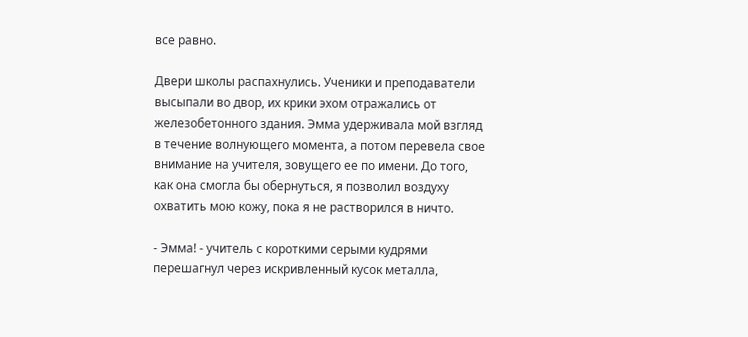все равно.

Двери школы распахнулись. Ученики и преподаватели высыпали во двор, их крики эхом отражались от железобетонного здания. Эмма удерживала мой взгляд в течение волнующего момента, а потом перевела свое внимание на учителя, зовущего ее по имени. До того, как она смогла бы обернуться, я позволил воздуху охватить мою кожу, пока я не растворился в ничто.

- Эмма! - учитель с короткими серыми кудрями перешагнул через искривленный кусок металла,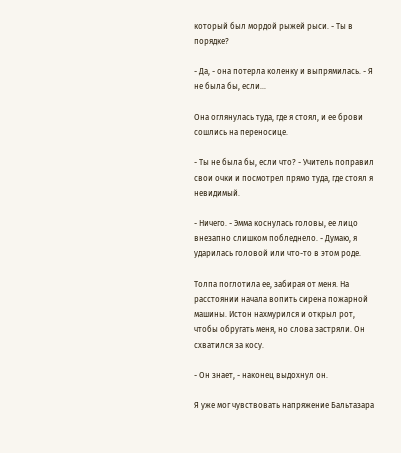который был мордой рыжей рыси. - Ты в порядке?

- Да, - она потерла коленку и выпрямилась. - Я не была бы, если...

Она оглянулась туда, где я стоял, и ее брови сошлись на переносице.

- Ты не была бы, если что? - Учитель поправил свои очки и посмотрел прямо туда, где стоял я невидимый.

- Ничего. - Эмма коснулась головы, ее лицо внезапно слишком побледнело. - Думаю, я ударилась головой или что-то в этом роде.

Толпа поглотила ее, забирая от меня. На расстоянии начала вопить сирена пожарной машины. Истон нахмурился и открыл рот, чтобы обругать меня, но слова застряли. Он схватился за косу.

- Он знает, - наконец выдохнул он.

Я уже мог чувствовать напряжение Бальтазара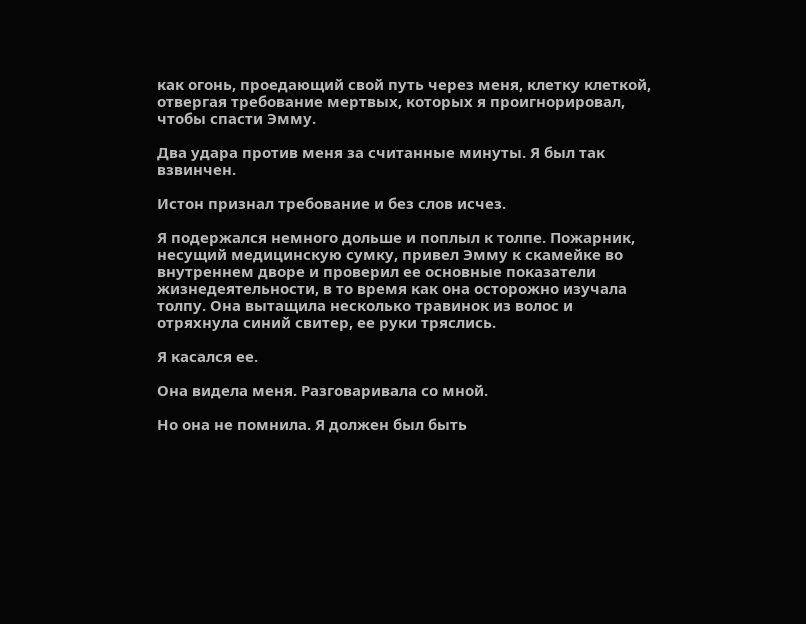как огонь, проедающий свой путь через меня, клетку клеткой, отвергая требование мертвых, которых я проигнорировал, чтобы спасти Эмму.

Два удара против меня за считанные минуты. Я был так взвинчен.

Истон признал требование и без слов исчез.

Я подержался немного дольше и поплыл к толпе. Пожарник, несущий медицинскую сумку, привел Эмму к скамейке во внутреннем дворе и проверил ее основные показатели жизнедеятельности, в то время как она осторожно изучала толпу. Она вытащила несколько травинок из волос и отряхнула синий свитер, ее руки тряслись.

Я касался ее.

Она видела меня. Разговаривала со мной.

Но она не помнила. Я должен был быть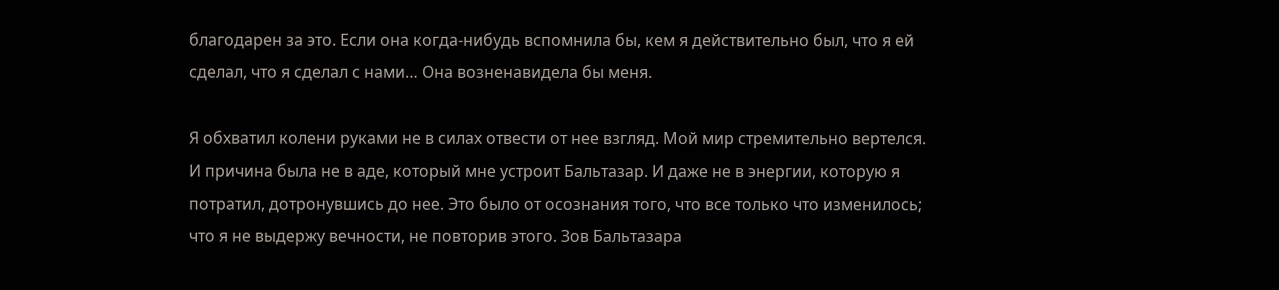благодарен за это. Если она когда-нибудь вспомнила бы, кем я действительно был, что я ей сделал, что я сделал с нами… Она возненавидела бы меня.

Я обхватил колени руками не в силах отвести от нее взгляд. Мой мир стремительно вертелся. И причина была не в аде, который мне устроит Бальтазар. И даже не в энергии, которую я потратил, дотронувшись до нее. Это было от осознания того, что все только что изменилось; что я не выдержу вечности, не повторив этого. Зов Бальтазара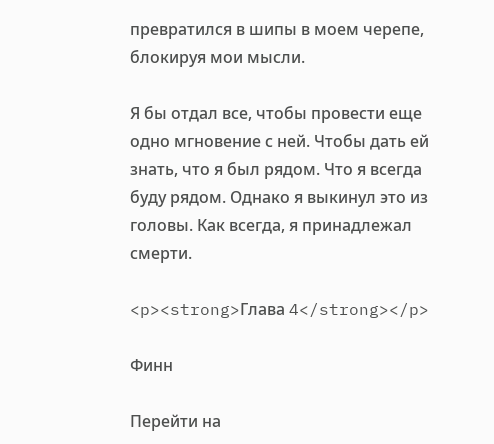превратился в шипы в моем черепе, блокируя мои мысли.

Я бы отдал все, чтобы провести еще одно мгновение с ней. Чтобы дать ей знать, что я был рядом. Что я всегда буду рядом. Однако я выкинул это из головы. Как всегда, я принадлежал смерти.

<p><strong>Глава 4</strong></p>

Финн

Перейти на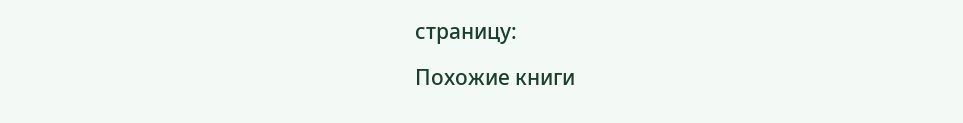страницу:

Похожие книги